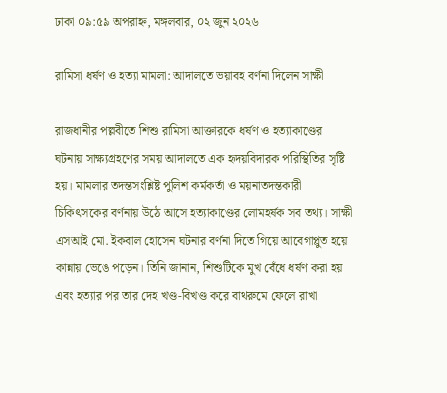ঢাকা ০৯:৫৯ অপরাহ্ন, মঙ্গলবার, ০২ জুন ২০২৬

রামিসা ধর্ষণ ও হত্যা মামলা: আদালতে ভয়াবহ বর্ণনা দিলেন সাক্ষী

রাজধানীর পল্লবীতে শিশু রামিসা আক্তারকে ধর্ষণ ও হত্যাকাণ্ডের ঘটনায় সাক্ষ্যগ্রহণের সময় আদালতে এক হৃদয়বিদারক পরিস্থিতির সৃষ্টি হয়। মামলার তদন্তসংশ্লিষ্ট পুলিশ কর্মকর্তা ও ময়নাতদন্তকারী চিকিৎসকের বর্ণনায় উঠে আসে হত্যাকাণ্ডের লোমহর্ষক সব তথ্য। সাক্ষী এসআই মো. ইকবাল হোসেন ঘটনার বর্ণনা দিতে গিয়ে আবেগাপ্লুত হয়ে কান্নায় ভেঙে পড়েন। তিনি জানান, শিশুটিকে মুখ বেঁধে ধর্ষণ করা হয় এবং হত্যার পর তার দেহ খণ্ড-বিখণ্ড করে বাথরুমে ফেলে রাখা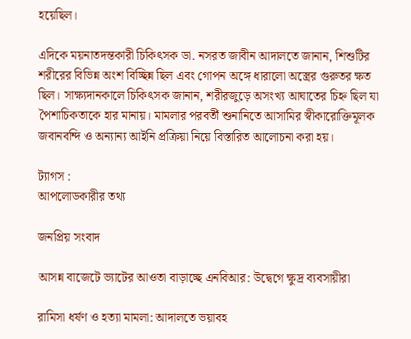হয়েছিল।

এদিকে ময়নাতদন্তকারী চিকিৎসক ডা. নসরত জাবীন আদালতে জানান, শিশুটির শরীরের বিভিন্ন অংশ বিচ্ছিন্ন ছিল এবং গোপন অঙ্গে ধারালো অস্ত্রের গুরুতর ক্ষত ছিল। সাক্ষ্যদানকালে চিকিৎসক জানান, শরীরজুড়ে অসংখ্য আঘাতের চিহ্ন ছিল যা পৈশাচিকতাকে হার মানায়। মামলার পরবর্তী শুনানিতে আসামির স্বীকারোক্তিমূলক জবানবন্দি ও অন্যান্য আইনি প্রক্রিয়া নিয়ে বিস্তারিত আলোচনা করা হয়।

ট্যাগস :
আপলোডকারীর তথ্য

জনপ্রিয় সংবাদ

আসন্ন বাজেটে ভ্যাটের আওতা বাড়াচ্ছে এনবিআর: উদ্বেগে ক্ষুদ্র ব্যবসায়ীরা

রামিসা ধর্ষণ ও হত্যা মামলা: আদালতে ভয়াবহ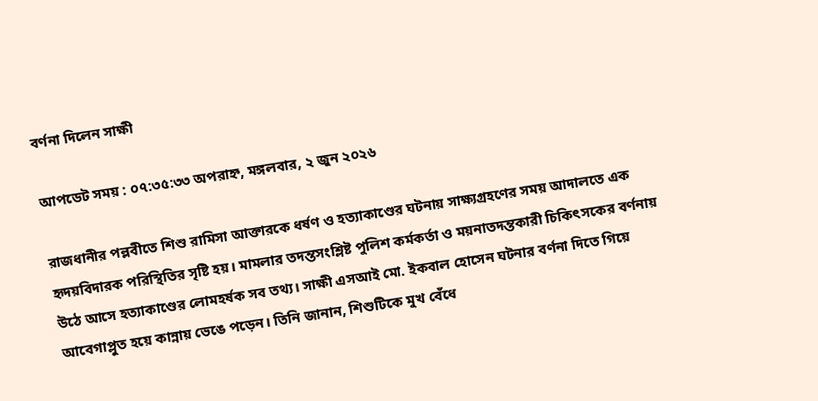বর্ণনা দিলেন সাক্ষী

আপডেট সময় : ০৭:৩৫:৩৩ অপরাহ্ন, মঙ্গলবার, ২ জুন ২০২৬

রাজধানীর পল্লবীতে শিশু রামিসা আক্তারকে ধর্ষণ ও হত্যাকাণ্ডের ঘটনায় সাক্ষ্যগ্রহণের সময় আদালতে এক হৃদয়বিদারক পরিস্থিতির সৃষ্টি হয়। মামলার তদন্তসংশ্লিষ্ট পুলিশ কর্মকর্তা ও ময়নাতদন্তকারী চিকিৎসকের বর্ণনায় উঠে আসে হত্যাকাণ্ডের লোমহর্ষক সব তথ্য। সাক্ষী এসআই মো. ইকবাল হোসেন ঘটনার বর্ণনা দিতে গিয়ে আবেগাপ্লুত হয়ে কান্নায় ভেঙে পড়েন। তিনি জানান, শিশুটিকে মুখ বেঁধে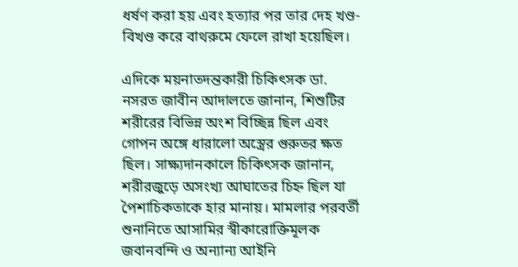ধর্ষণ করা হয় এবং হত্যার পর তার দেহ খণ্ড-বিখণ্ড করে বাথরুমে ফেলে রাখা হয়েছিল।

এদিকে ময়নাতদন্তকারী চিকিৎসক ডা. নসরত জাবীন আদালতে জানান, শিশুটির শরীরের বিভিন্ন অংশ বিচ্ছিন্ন ছিল এবং গোপন অঙ্গে ধারালো অস্ত্রের গুরুতর ক্ষত ছিল। সাক্ষ্যদানকালে চিকিৎসক জানান, শরীরজুড়ে অসংখ্য আঘাতের চিহ্ন ছিল যা পৈশাচিকতাকে হার মানায়। মামলার পরবর্তী শুনানিতে আসামির স্বীকারোক্তিমূলক জবানবন্দি ও অন্যান্য আইনি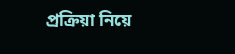প্রক্রিয়া নিয়ে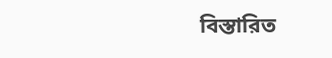বিস্তারিত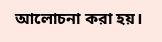আলোচনা করা হয়।